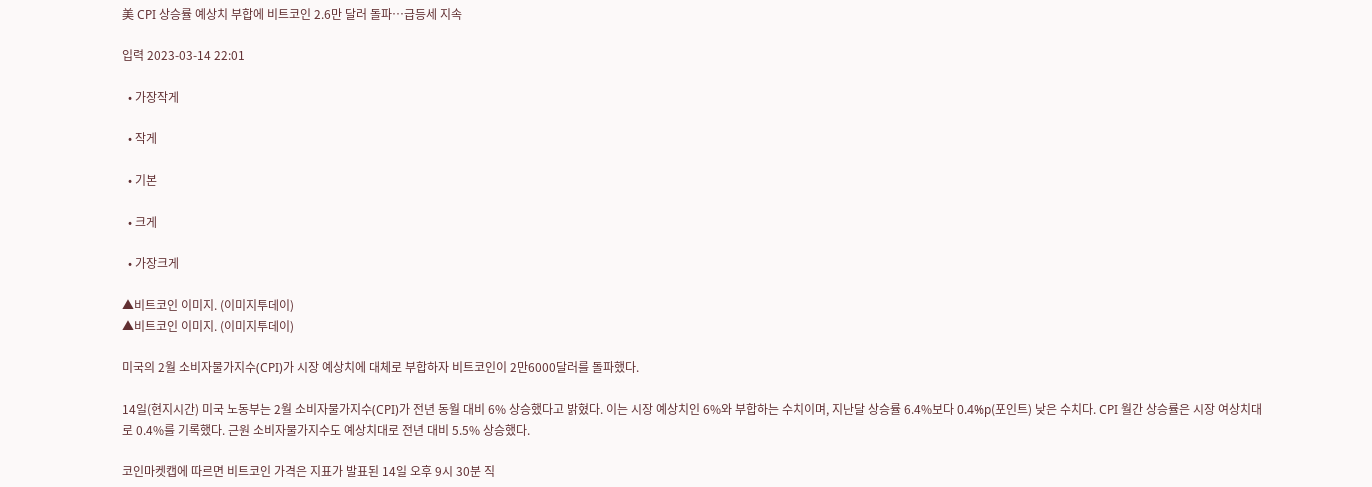美 CPI 상승률 예상치 부합에 비트코인 2.6만 달러 돌파…급등세 지속

입력 2023-03-14 22:01

  • 가장작게

  • 작게

  • 기본

  • 크게

  • 가장크게

▲비트코인 이미지. (이미지투데이)
▲비트코인 이미지. (이미지투데이)

미국의 2월 소비자물가지수(CPI)가 시장 예상치에 대체로 부합하자 비트코인이 2만6000달러를 돌파했다.

14일(현지시간) 미국 노동부는 2월 소비자물가지수(CPI)가 전년 동월 대비 6% 상승했다고 밝혔다. 이는 시장 예상치인 6%와 부합하는 수치이며, 지난달 상승률 6.4%보다 0.4%p(포인트) 낮은 수치다. CPI 월간 상승률은 시장 여상치대로 0.4%를 기록했다. 근원 소비자물가지수도 예상치대로 전년 대비 5.5% 상승했다.

코인마켓캡에 따르면 비트코인 가격은 지표가 발표된 14일 오후 9시 30분 직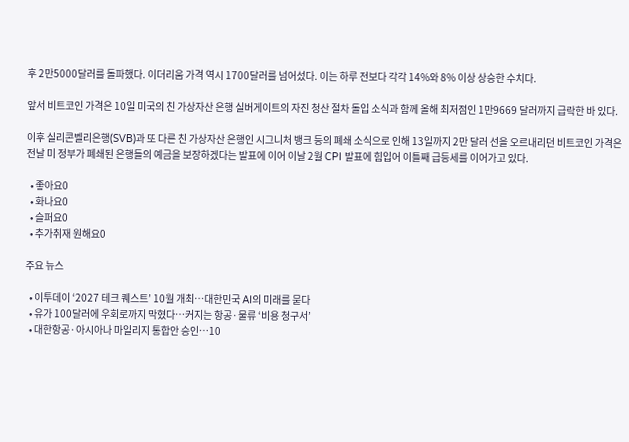후 2만5000달러를 돌파했다. 이더리움 가격 역시 1700달러를 넘어섰다. 이는 하루 전보다 각각 14%와 8% 이상 상승한 수치다.

앞서 비트코인 가격은 10일 미국의 친 가상자산 은행 실버게이트의 자진 청산 절차 돌입 소식과 함께 올해 최저점인 1만9669 달러까지 급락한 바 있다.

이후 실리콘벨리은행(SVB)과 또 다른 친 가상자산 은행인 시그니처 뱅크 등의 폐쇄 소식으로 인해 13일까지 2만 달러 선을 오르내리던 비트코인 가격은 전날 미 정부가 폐쇄된 은행들의 예금을 보장하겠다는 발표에 이어 이날 2월 CPI 발표에 힘입어 이틀째 급등세를 이어가고 있다.

  • 좋아요0
  • 화나요0
  • 슬퍼요0
  • 추가취재 원해요0

주요 뉴스

  • 이투데이 ‘2027 테크 퀘스트’ 10월 개최⋯대한민국 AI의 미래를 묻다
  • 유가 100달러에 우회로까지 막혔다…커지는 항공·물류 ‘비용 청구서’
  • 대한항공·아시아나 마일리지 통합안 승인…10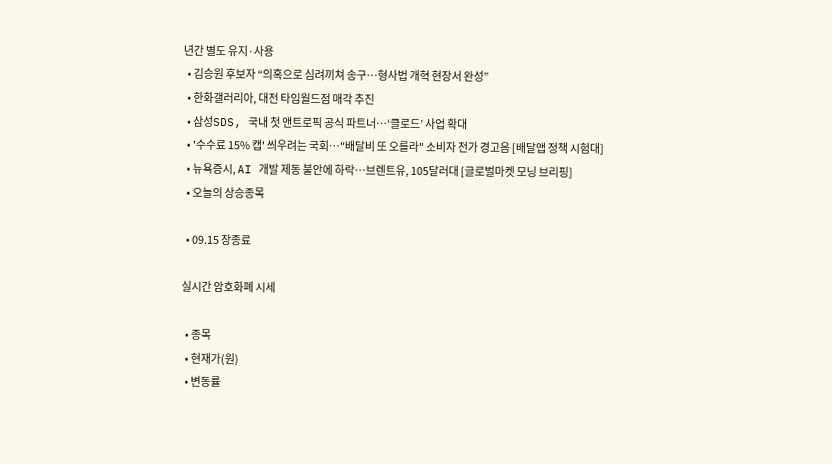년간 별도 유지·사용
  • 김승원 후보자 “의혹으로 심려끼쳐 송구…형사법 개혁 현장서 완성”
  • 한화갤러리아, 대전 타임월드점 매각 추진
  • 삼성SDS, 국내 첫 앤트로픽 공식 파트너…‘클로드’ 사업 확대
  • '수수료 15% 캡' 씌우려는 국회…"배달비 또 오를라" 소비자 전가 경고음 [배달앱 정책 시험대]
  • 뉴욕증시, AI 개발 제동 불안에 하락⋯브렌트유, 105달러대 [글로벌마켓 모닝 브리핑]
  • 오늘의 상승종목

  • 09.15 장종료

실시간 암호화폐 시세

  • 종목
  • 현재가(원)
  • 변동률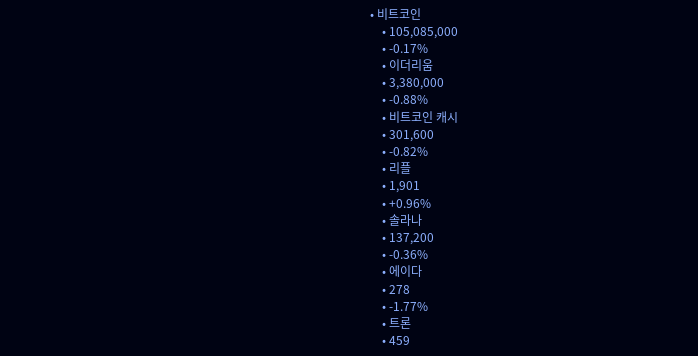• 비트코인
    • 105,085,000
    • -0.17%
    • 이더리움
    • 3,380,000
    • -0.88%
    • 비트코인 캐시
    • 301,600
    • -0.82%
    • 리플
    • 1,901
    • +0.96%
    • 솔라나
    • 137,200
    • -0.36%
    • 에이다
    • 278
    • -1.77%
    • 트론
    • 459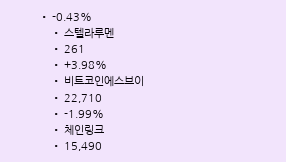• -0.43%
    • 스텔라루멘
    • 261
    • +3.98%
    • 비트코인에스브이
    • 22,710
    • -1.99%
    • 체인링크
    • 15,490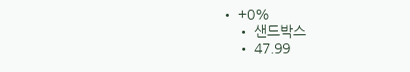• +0%
    • 샌드박스
    • 47.99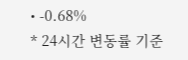• -0.68%
* 24시간 변동률 기준